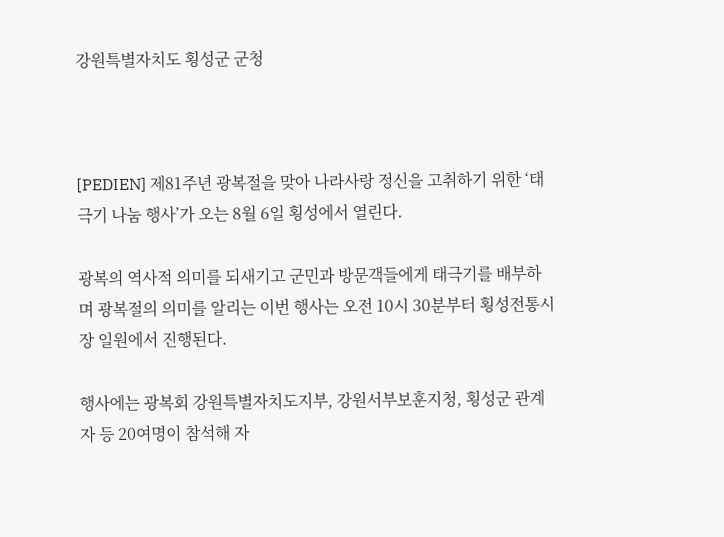강원특별자치도 횡성군 군청



[PEDIEN] 제81주년 광복절을 맞아 나라사랑 정신을 고취하기 위한 ‘태극기 나눔 행사’가 오는 8월 6일 횡성에서 열린다.

광복의 역사적 의미를 되새기고 군민과 방문객들에게 태극기를 배부하며 광복절의 의미를 알리는 이번 행사는 오전 10시 30분부터 횡성전통시장 일원에서 진행된다.

행사에는 광복회 강원특별자치도지부, 강원서부보훈지청, 횡성군 관계자 등 20여명이 참석해 자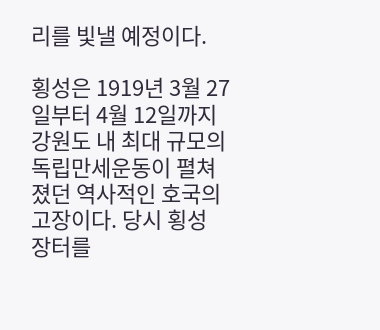리를 빛낼 예정이다.

횡성은 1919년 3월 27일부터 4월 12일까지 강원도 내 최대 규모의 독립만세운동이 펼쳐졌던 역사적인 호국의 고장이다. 당시 횡성 장터를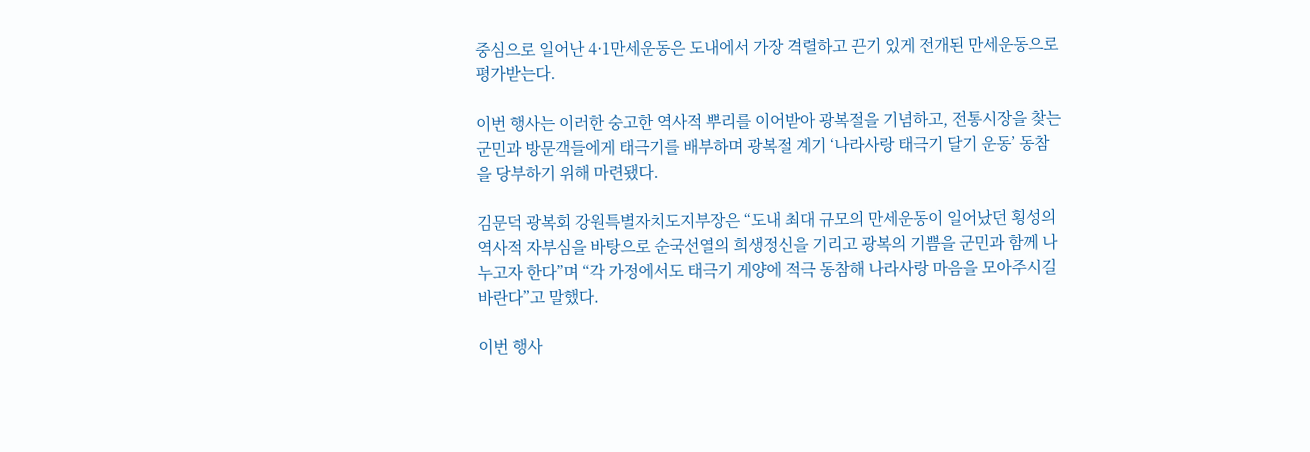중심으로 일어난 4·1만세운동은 도내에서 가장 격렬하고 끈기 있게 전개된 만세운동으로 평가받는다.

이번 행사는 이러한 숭고한 역사적 뿌리를 이어받아 광복절을 기념하고, 전통시장을 찾는 군민과 방문객들에게 태극기를 배부하며 광복절 계기 ‘나라사랑 태극기 달기 운동’ 동참을 당부하기 위해 마련됐다.

김문덕 광복회 강원특별자치도지부장은 “도내 최대 규모의 만세운동이 일어났던 횡성의 역사적 자부심을 바탕으로 순국선열의 희생정신을 기리고 광복의 기쁨을 군민과 함께 나누고자 한다”며 “각 가정에서도 태극기 게양에 적극 동참해 나라사랑 마음을 모아주시길 바란다”고 말했다.

이번 행사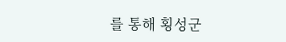를 통해 횡성군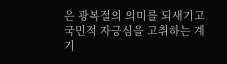은 광복절의 의미를 되새기고 국민적 자긍심을 고취하는 계기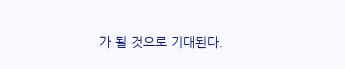가 될 것으로 기대된다.